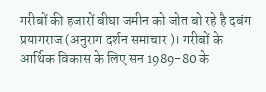गरीबों की हजारों बीघा जमीन को जोत बो रहे है दबंग
प्रयागराज (अनुराग दर्शन समाचार )। गरीबों के आर्थिक विकास के लिए सन 1989-80 के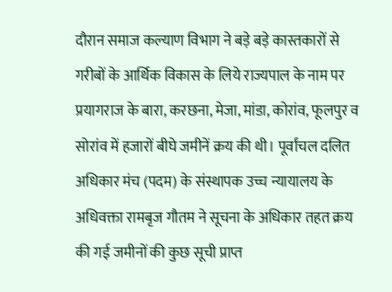दौरान समाज कल्याण विभाग ने बड़े बड़े कास्तकारों से गरीबों के आर्थिक विकास के लिये राज्यपाल के नाम पर प्रयागराज के बारा, करछना, मेजा, मांडा, कोरांव, फूलपुर व सोरांव में हजारों बीघे जमीनें क्रय की थी। पूर्वांचल दलित अधिकार मंच (पदम) के संस्थापक उच्च न्यायालय के अधिवक्ता रामबृज गौतम ने सूचना के अधिकार तहत क्रय की गई जमीनों की कुछ सूची प्राप्त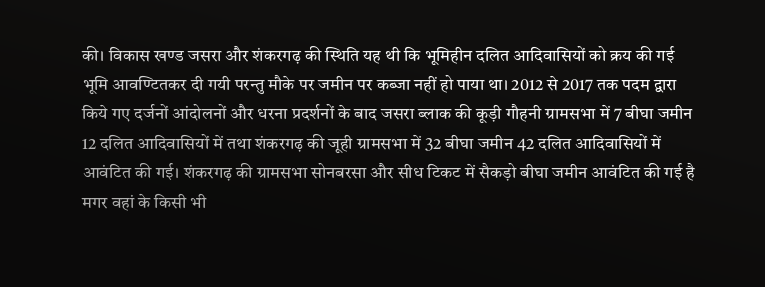की। विकास खण्ड जसरा और शंकरगढ़ की स्थिति यह थी कि भूमिहीन दलित आदिवासियों को क्रय की गई भूमि आवण्टितकर दी गयी परन्तु मौके पर जमीन पर कब्जा नहीं हो पाया था। 2012 से 2017 तक पदम द्वारा किये गए दर्जनों आंदोलनों और धरना प्रदर्शनों के बाद जसरा ब्लाक की कूड़ी गौहनी ग्रामसभा में 7 बीघा जमीन 12 दलित आदिवासियों में तथा शंकरगढ़ की जूही ग्रामसभा में 32 बीघा जमीन 42 दलित आदिवासियों में आवंटित की गई। शंकरगढ़ की ग्रामसभा सोनबरसा और सीध टिकट में सैकड़ो बीघा जमीन आवंटित की गई है मगर वहां के किसी भी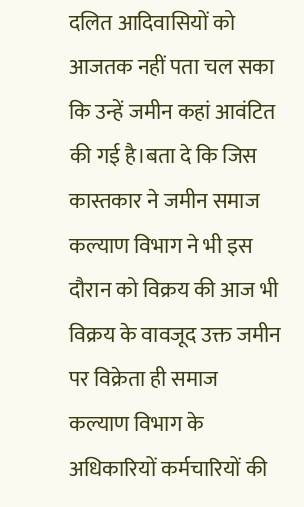दलित आदिवासियों को आजतक नहीं पता चल सका कि उन्हें जमीन कहां आवंटित की गई है।बता दे कि जिस कास्तकार ने जमीन समाज कल्याण विभाग ने भी इस दौरान को विक्रय की आज भी विक्रय के वावजूद उक्त जमीन पर विक्रेता ही समाज कल्याण विभाग के अधिकारियों कर्मचारियों की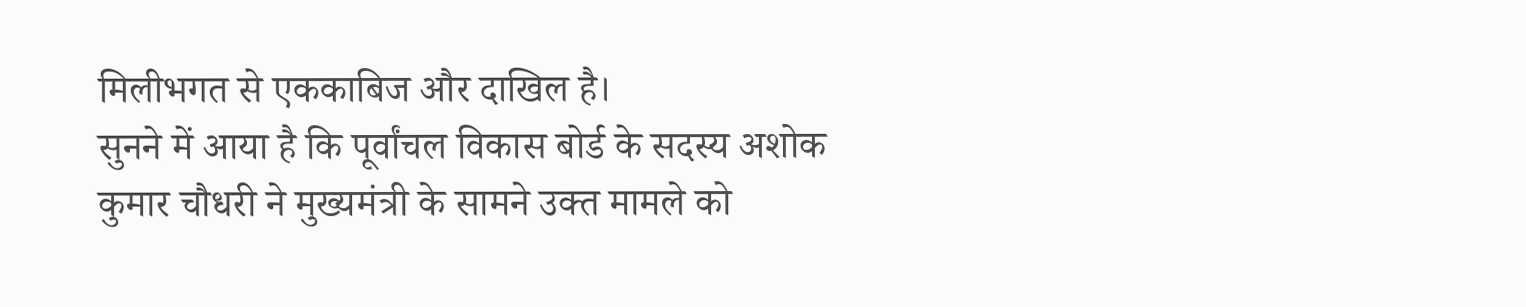मिलीभगत से एककाबिज और दाखिल है।
सुनने में आया है कि पूर्वांचल विकास बोर्ड के सदस्य अशोक कुमार चौधरी ने मुख्यमंत्री के सामने उक्त मामले को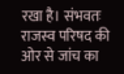रखा है। संभवतः राजस्व परिषद की ओर से जांच का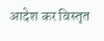आदेश कर विस्तृत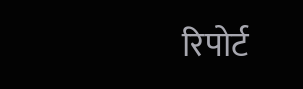रिपोर्ट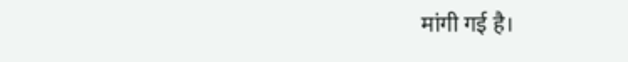मांगी गई है।